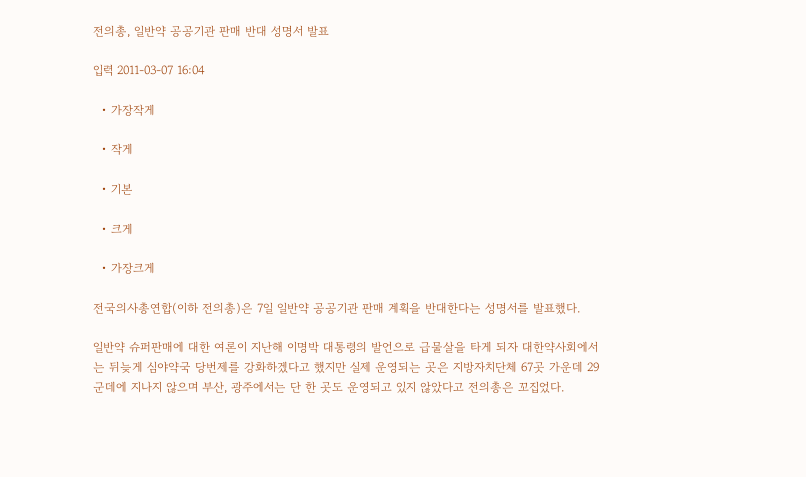전의총, 일반약 공공기관 판매 반대 성명서 발표

입력 2011-03-07 16:04

  • 가장작게

  • 작게

  • 기본

  • 크게

  • 가장크게

전국의사총연합(이하 전의총)은 7일 일반약 공공기관 판매 계획을 반대한다는 성명서를 발표했다.

일반약 슈퍼판매에 대한 여론이 지난해 이명박 대통령의 발언으로 급물살을 타게 되자 대한약사회에서는 뒤늦게 심야약국 당번제를 강화하겠다고 했지만 실제 운영되는 곳은 지방자치단체 67곳 가운데 29군데에 지나지 않으며 부산, 광주에서는 단 한 곳도 운영되고 있지 않았다고 전의총은 꼬집었다.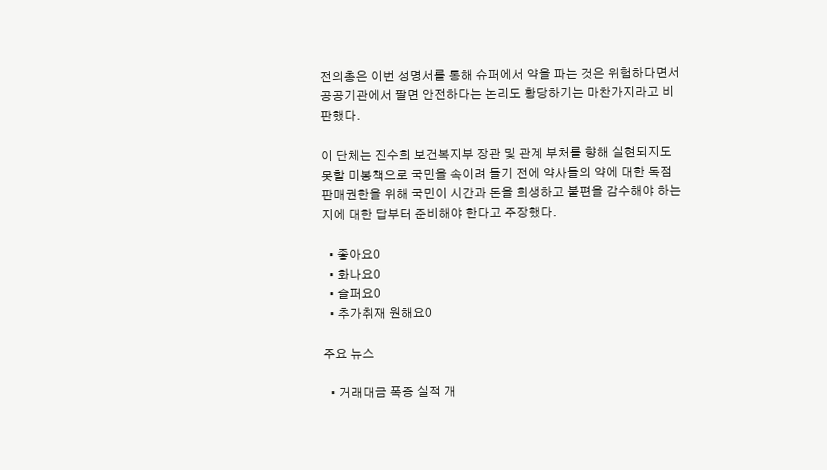전의총은 이번 성명서를 통해 슈퍼에서 약을 파는 것은 위험하다면서 공공기관에서 팔면 안전하다는 논리도 황당하기는 마찬가지라고 비판했다.

이 단체는 진수희 보건복지부 장관 및 관계 부처를 향해 실현되지도 못할 미봉책으로 국민을 속이려 들기 전에 약사들의 약에 대한 독점 판매권한을 위해 국민이 시간과 돈을 희생하고 불편을 감수해야 하는지에 대한 답부터 준비해야 한다고 주장했다.

  • 좋아요0
  • 화나요0
  • 슬퍼요0
  • 추가취재 원해요0

주요 뉴스

  • 거래대금 폭증 실적 개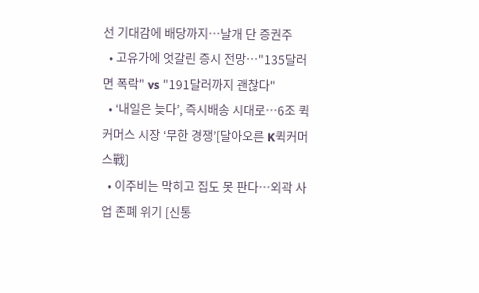선 기대감에 배당까지…날개 단 증권주
  • 고유가에 엇갈린 증시 전망⋯"135달러면 폭락" vs "191달러까지 괜찮다"
  • ‘내일은 늦다’, 즉시배송 시대로⋯6조 퀵커머스 시장 ‘무한 경쟁’[달아오른 K퀵커머스戰]
  • 이주비는 막히고 집도 못 판다⋯외곽 사업 존폐 위기 [신통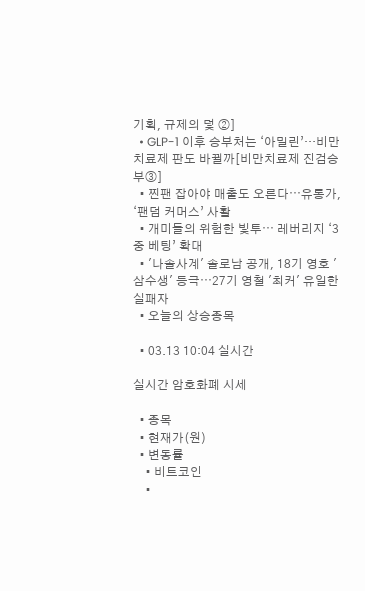기획, 규제의 덫 ②]
  • GLP-1 이후 승부처는 ‘아밀린’…비만 치료제 판도 바뀔까[비만치료제 진검승부③]
  • 찐팬 잡아야 매출도 오른다⋯유통가, ‘팬덤 커머스’ 사활
  • 개미들의 위험한 빛투⋯ 레버리지 ‘3중 베팅’ 확대
  • '나솔사계' 솔로남 공개, 18기 영호 '삼수생' 등극⋯27기 영철 '최커' 유일한 실패자
  • 오늘의 상승종목

  • 03.13 10:04 실시간

실시간 암호화폐 시세

  • 종목
  • 현재가(원)
  • 변동률
    • 비트코인
    •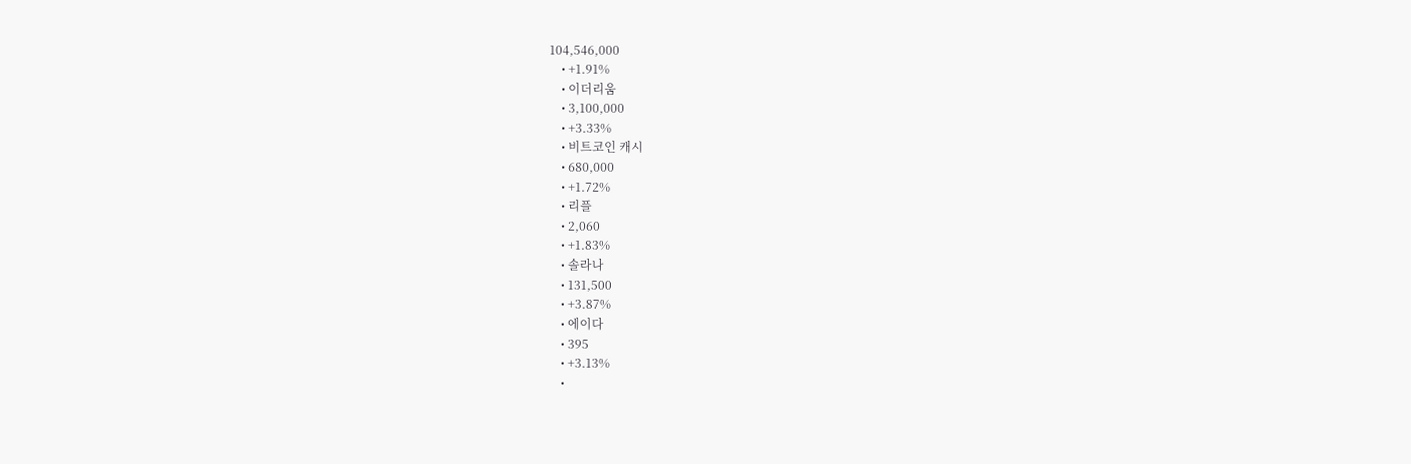104,546,000
    • +1.91%
    • 이더리움
    • 3,100,000
    • +3.33%
    • 비트코인 캐시
    • 680,000
    • +1.72%
    • 리플
    • 2,060
    • +1.83%
    • 솔라나
    • 131,500
    • +3.87%
    • 에이다
    • 395
    • +3.13%
    •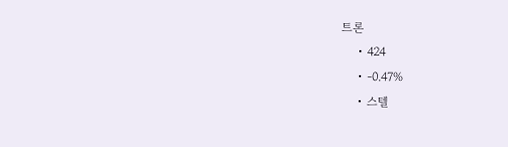트론
    • 424
    • -0.47%
    • 스텔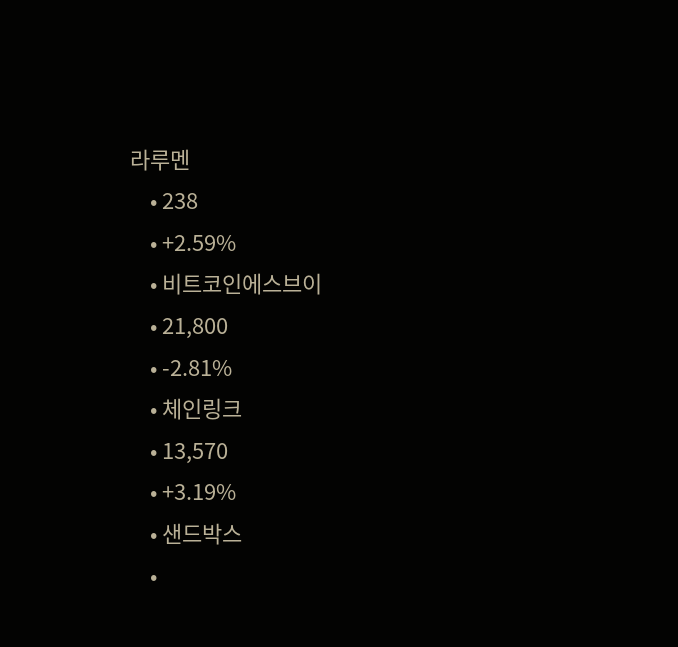라루멘
    • 238
    • +2.59%
    • 비트코인에스브이
    • 21,800
    • -2.81%
    • 체인링크
    • 13,570
    • +3.19%
    • 샌드박스
    •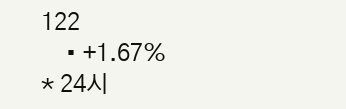122
    • +1.67%
* 24시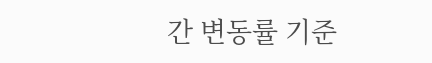간 변동률 기준